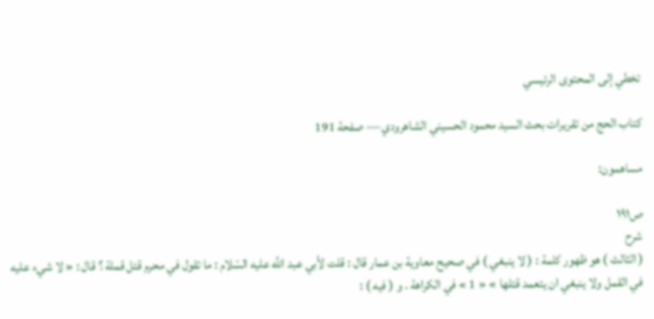تخطي إلى المحتوى الرئيسي

كتاب الحج من تقريرات بحث السيد محمود الحسيني الشاهرودي — صفحة 191

مساهمون:

ص١٩١
شرح
( الثالث ) هو ظهور كلمة : ( لا ينبغي ) في صحيح معاوية بن عمار قال : قلت لأبي عبد اللَّه عليه السّلام : ما تقول في محرم قتل قملة ؟ قال : « لا شيء عليه في القمل ولا ينبغي ان يتعمد قتلها » « 1 » في الكراهة . و ( فيه ) :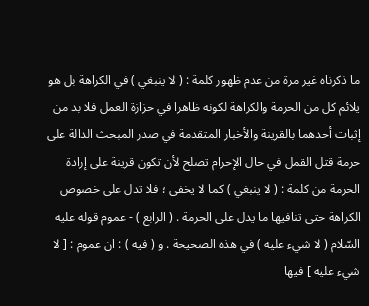ما ذكرناه غير مرة من عدم ظهور كلمة : ( لا ينبغي ) في الكراهة بل هو يلائم كل من الحرمة والكراهة لكونه ظاهرا في حزازة العمل فلا بد من إثبات أحدهما بالقرينة والأخبار المتقدمة في صدر المبحث الدالة على حرمة قتل القمل في حال الإحرام تصلح لأن تكون قرينة على إرادة الحرمة من كلمة : ( لا ينبغي ) كما لا يخفى ؛ فلا تدل على خصوص الكراهة حتى تنافيها ما يدل على الحرمة . ( الرابع ) - عموم قوله عليه السّلام ( لا شيء عليه ) في هذه الصحيحة . و ( فيه ) : ان عموم : [ لا شيء عليه ] فيها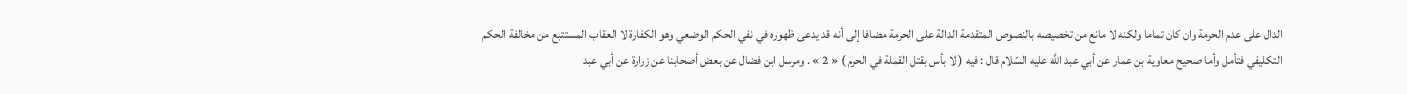الدال على عدم الحرمة وان كان تماما ولكنه لا مانع من تخصيصه بالنصوص المتقدمة الدالة على الحرمة مضافا إلى أنه قد يدعى ظهوره في نفي الحكم الوضعي وهو الكفارة لا العقاب المستتبع من مخالفة الحكم التكليفي فتأمل وأما صحيح معاوية بن عمار عن أبي عبد اللَّه عليه السّلام قال : فيه ( لا بأس بقتل القملة في الحرم ) « 2 » . ومرسل ابن فضال عن بعض أصحابنا عن زرارة عن أبي عبد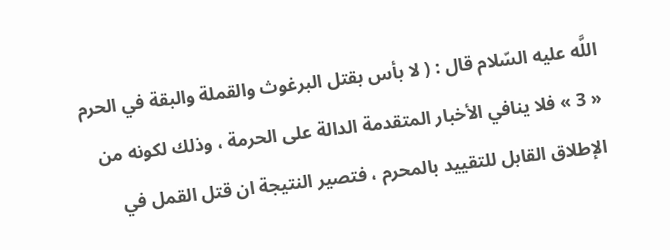اللَّه عليه السّلام قال : ( لا بأس بقتل البرغوث والقملة والبقة في الحرم « 3 » فلا ينافي الأخبار المتقدمة الدالة على الحرمة ، وذلك لكونه من الإطلاق القابل للتقييد بالمحرم ، فتصير النتيجة ان قتل القمل في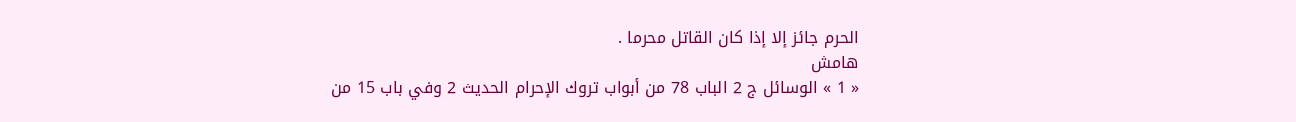الحرم جائز إلا إذا كان القاتل محرما .
هامش
« 1 » الوسائل ج 2 الباب 78 من أبواب تروك الإحرام الحديث 2 وفي باب 15 من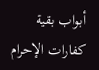أبواب بقية كفارات الإحرام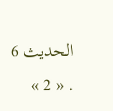الحديث 6 . « 2 »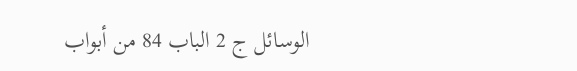الوسائل ج 2 الباب 84 من أبواب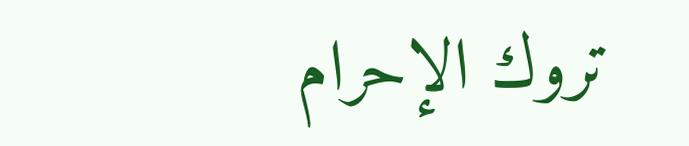تروك الإحرام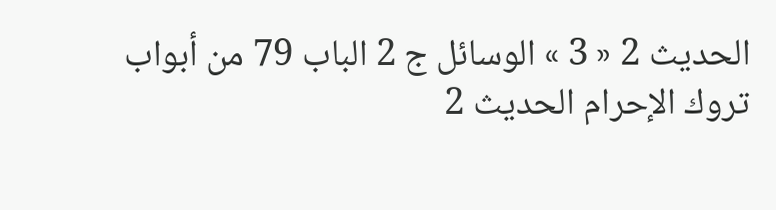الحديث 2 « 3 » الوسائل ج 2 الباب 79 من أبواب تروك الإحرام الحديث 2